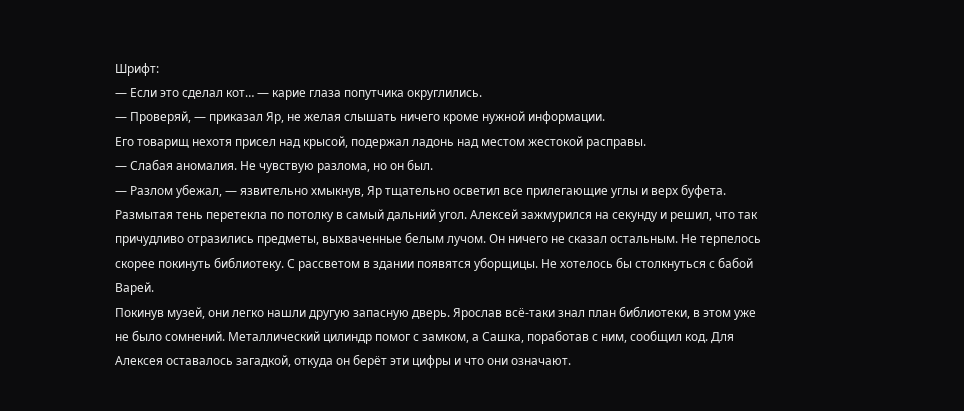Шрифт:
— Если это сделал кот… — карие глаза попутчика округлились.
— Проверяй, — приказал Яр, не желая слышать ничего кроме нужной информации.
Его товарищ нехотя присел над крысой, подержал ладонь над местом жестокой расправы.
— Слабая аномалия. Не чувствую разлома, но он был.
— Разлом убежал, — язвительно хмыкнув, Яр тщательно осветил все прилегающие углы и верх буфета.
Размытая тень перетекла по потолку в самый дальний угол. Алексей зажмурился на секунду и решил, что так причудливо отразились предметы, выхваченные белым лучом. Он ничего не сказал остальным. Не терпелось скорее покинуть библиотеку. С рассветом в здании появятся уборщицы. Не хотелось бы столкнуться с бабой Варей.
Покинув музей, они легко нашли другую запасную дверь. Ярослав всё-таки знал план библиотеки, в этом уже не было сомнений. Металлический цилиндр помог с замком, а Сашка, поработав с ним, сообщил код. Для Алексея оставалось загадкой, откуда он берёт эти цифры и что они означают.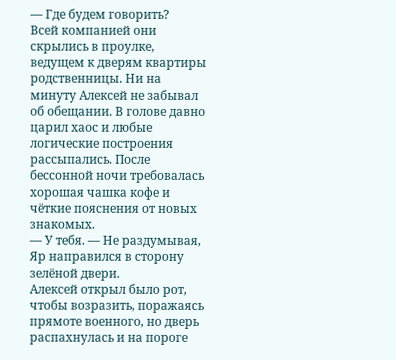— Где будем говорить?
Всей компанией они скрылись в проулке, ведущем к дверям квартиры родственницы. Ни на минуту Алексей не забывал об обещании. В голове давно царил хаос и любые логические построения рассыпались. После бессонной ночи требовалась хорошая чашка кофе и чёткие пояснения от новых знакомых.
— У тебя. — Не раздумывая, Яр направился в сторону зелёной двери.
Алексей открыл было рот, чтобы возразить, поражаясь прямоте военного, но дверь распахнулась и на пороге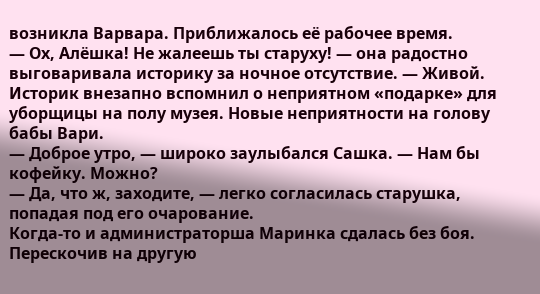возникла Варвара. Приближалось её рабочее время.
— Ох, Алёшка! Не жалеешь ты старуху! — она радостно выговаривала историку за ночное отсутствие. — Живой.
Историк внезапно вспомнил о неприятном «подарке» для уборщицы на полу музея. Новые неприятности на голову бабы Вари.
— Доброе утро, — широко заулыбался Сашка. — Нам бы кофейку. Можно?
— Да, что ж, заходите, — легко согласилась старушка, попадая под его очарование.
Когда-то и администраторша Маринка сдалась без боя. Перескочив на другую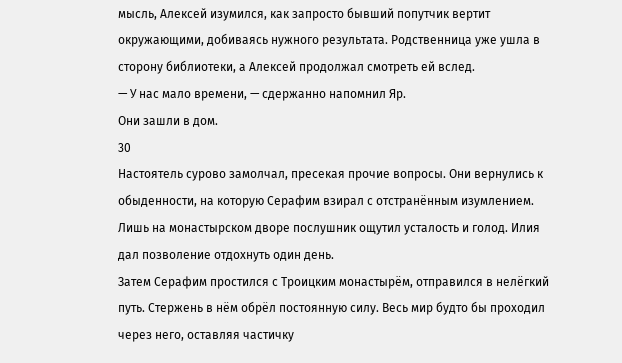мысль, Алексей изумился, как запросто бывший попутчик вертит окружающими, добиваясь нужного результата. Родственница уже ушла в сторону библиотеки, а Алексей продолжал смотреть ей вслед.
— У нас мало времени, — сдержанно напомнил Яр.
Они зашли в дом.
30
Настоятель сурово замолчал, пресекая прочие вопросы. Они вернулись к обыденности, на которую Серафим взирал с отстранённым изумлением. Лишь на монастырском дворе послушник ощутил усталость и голод. Илия дал позволение отдохнуть один день.
Затем Серафим простился с Троицким монастырём, отправился в нелёгкий путь. Стержень в нём обрёл постоянную силу. Весь мир будто бы проходил через него, оставляя частичку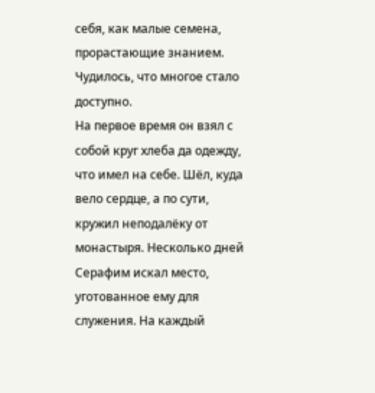себя, как малые семена, прорастающие знанием. Чудилось, что многое стало доступно.
На первое время он взял с собой круг хлеба да одежду, что имел на себе. Шёл, куда вело сердце, а по сути, кружил неподалёку от монастыря. Несколько дней Серафим искал место, уготованное ему для служения. На каждый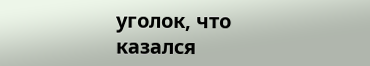уголок, что казался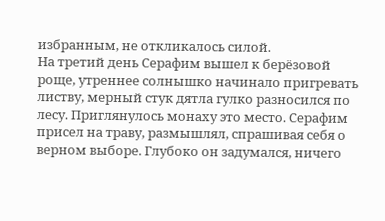избранным, не откликалось силой.
На третий день Серафим вышел к берёзовой роще, утреннее солнышко начинало пригревать листву, мерный стук дятла гулко разносился по лесу. Приглянулось монаху это место. Серафим присел на траву, размышлял, спрашивая себя о верном выборе. Глубоко он задумался, ничего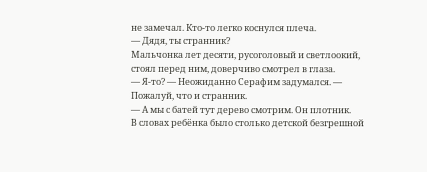не замечал. Кто-то легко коснулся плеча.
— Дядя, ты странник?
Мальчонка лет десяти, русоголовый и светлоокий, стоял перед ним, доверчиво смотрел в глаза.
— Я-то? — Неожиданно Серафим задумался. — Пожалуй, что и странник.
— А мы с батей тут дерево смотрим. Он плотник.
В словах ребёнка было столько детской безгрешной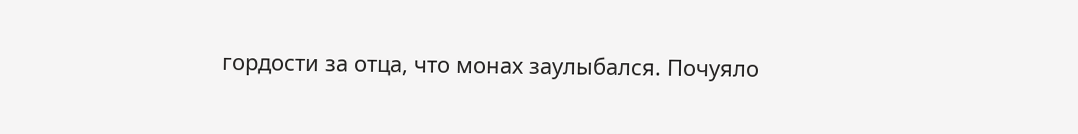гордости за отца, что монах заулыбался. Почуяло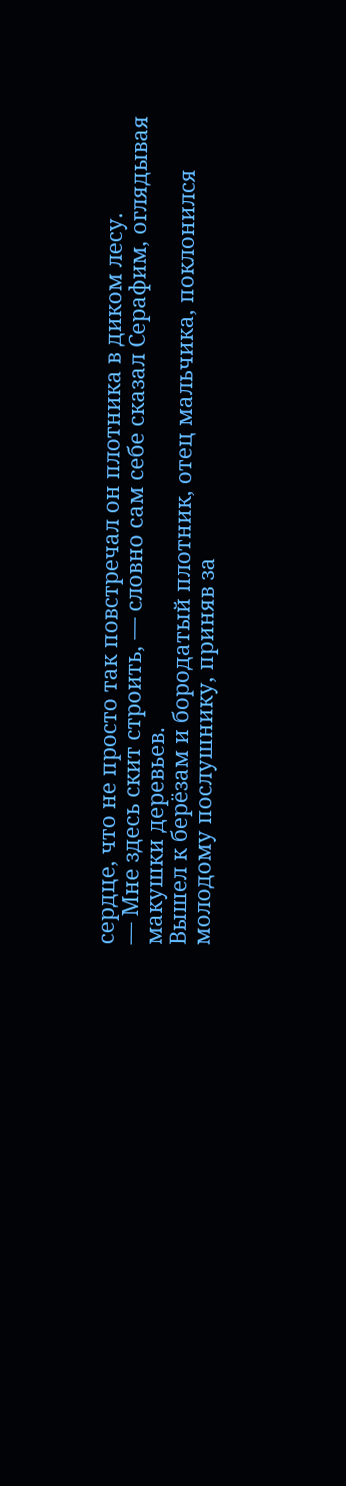сердце, что не просто так повстречал он плотника в диком лесу.
— Мне здесь скит строить, — словно сам себе сказал Серафим, оглядывая макушки деревьев.
Вышел к берёзам и бородатый плотник, отец мальчика, поклонился молодому послушнику, приняв за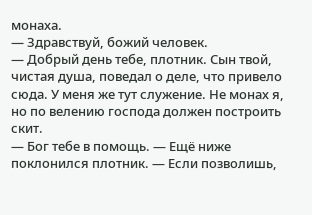монаха.
— Здравствуй, божий человек.
— Добрый день тебе, плотник. Сын твой, чистая душа, поведал о деле, что привело сюда. У меня же тут служение. Не монах я, но по велению господа должен построить скит.
— Бог тебе в помощь. — Ещё ниже поклонился плотник. — Если позволишь,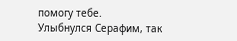помогу тебе.
Улыбнулся Серафим, так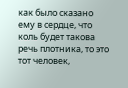как было сказано ему в сердце, что коль будет такова речь плотника, то это тот человек,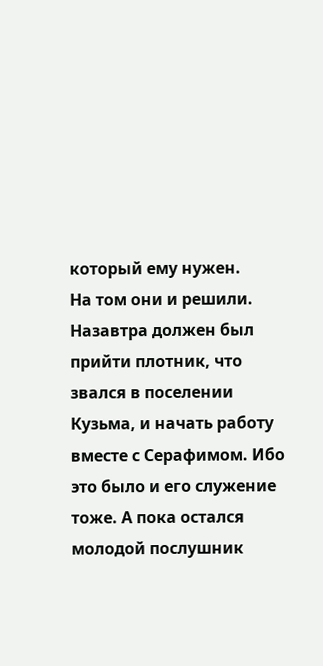который ему нужен.
На том они и решили. Назавтра должен был прийти плотник, что звался в поселении Кузьма, и начать работу вместе с Серафимом. Ибо это было и его служение тоже. А пока остался молодой послушник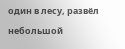один в лесу, развёл небольшой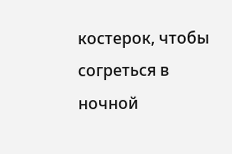костерок, чтобы согреться в ночной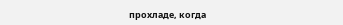прохладе, когда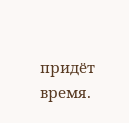придёт время.